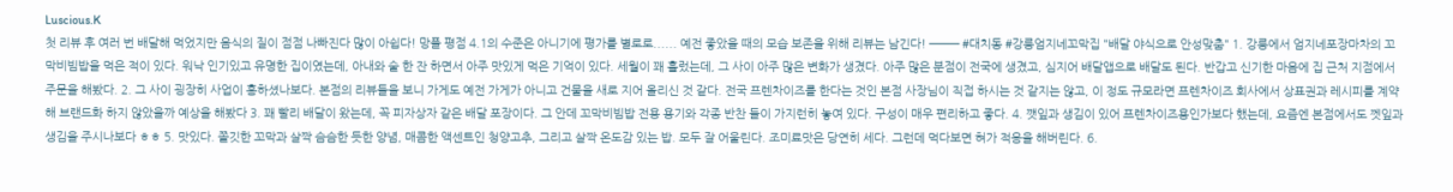Luscious.K
첫 리뷰 후 여러 번 배달해 먹었지만 음식의 질이 점점 나빠진다 많이 아쉽다! 망플 평점 4.1의 수준은 아니기에 평가를 별로로...... 예전 좋았을 때의 모습 보존을 위해 리뷰는 남긴다! ——— #대치동 #강릉엄지네꼬막집 "배달 야식으로 안성맞춤" 1. 강릉에서 엄지네포장마차의 꼬막비빔밥을 먹은 적이 있다. 워낙 인기있고 유명한 집이였는데, 아내와 술 한 잔 하면서 아주 맛있게 먹은 기억이 있다. 세월이 꽤 흘렀는데, 그 사이 아주 많은 변화가 생겼다. 아주 많은 분점이 전국에 생겼고, 심지어 배달앱으로 배달도 된다. 반갑고 신기한 마음에 집 근처 지점에서 주문을 해봤다. 2. 그 사이 굉장히 사업이 흥하셨나보다. 본점의 리뷰들을 보니 가게도 예전 가게가 아니고 건물을 새로 지어 올리신 것 같다. 전국 프렌차이즈를 한다는 것인 본점 사장님이 직접 하시는 것 같지는 않고, 이 정도 규모라면 프렌차이즈 회사에서 상표권과 레시피를 계약해 브랜드화 하지 않았을까 예상을 해봤다 3. 꽤 빨리 배달이 왔는데, 꼭 피자상자 같은 배달 포장이다. 그 안데 꼬막비빔밥 전용 용기와 각종 반찬 들이 가지런히 놓여 있다. 구성이 매우 편리하고 좋다. 4. 깻잎과 생김이 있어 프렌차이즈용인가보다 했는데, 요즘엔 본점에서도 껫잎과 생김을 주시나보다 ㅎㅎ 5. 맛있다. 쫄깃한 꼬막과 살짝 슴슴한 듯한 양념, 매콤한 액센트인 청양고추, 그리고 살짝 온도감 있는 밥. 모두 잘 어울린다. 조미료맛은 당연히 세다. 그런데 먹다보면 혀가 적응을 해버린다. 6.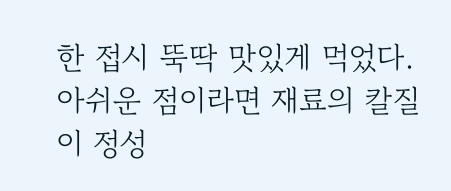한 접시 뚝딱 맛있게 먹었다. 아쉬운 점이라면 재료의 칼질이 정성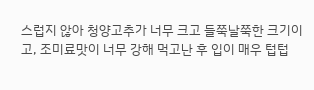스럽지 않아 청양고추가 너무 크고 들쭉날쭉한 크기이고, 조미료맛이 너무 강해 먹고난 후 입이 매우 텁텁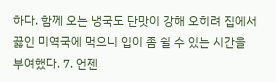하다. 함께 오는 냉국도 단맛이 강해 오히려 집에서 끓인 미역국에 먹으니 입이 좀 쉴 수 있는 시간을 부여했다. 7. 언젠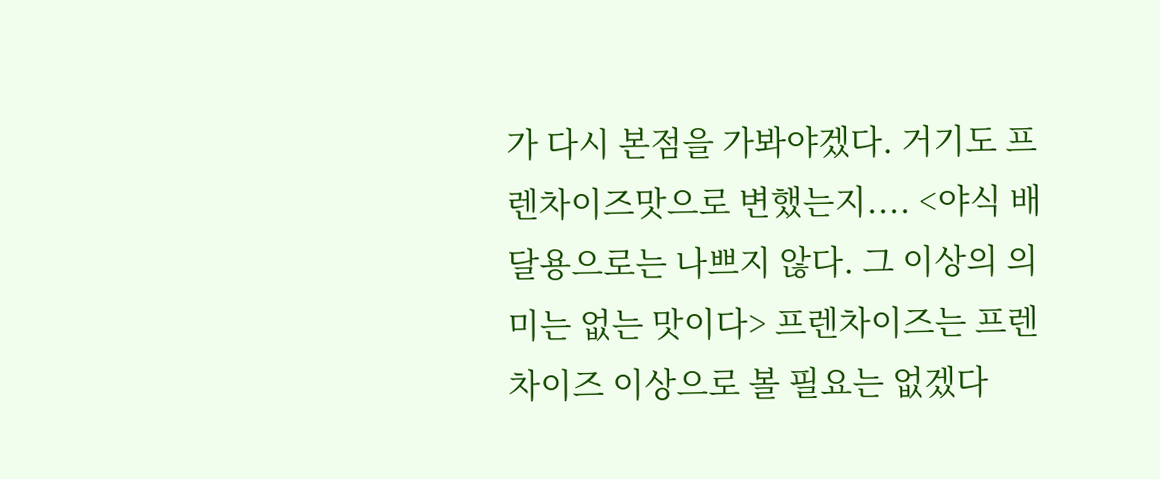가 다시 본점을 가봐야겠다. 거기도 프렌차이즈맛으로 변했는지.... <야식 배달용으로는 나쁘지 않다. 그 이상의 의미는 없는 맛이다> 프렌차이즈는 프렌차이즈 이상으로 볼 필요는 없겠다